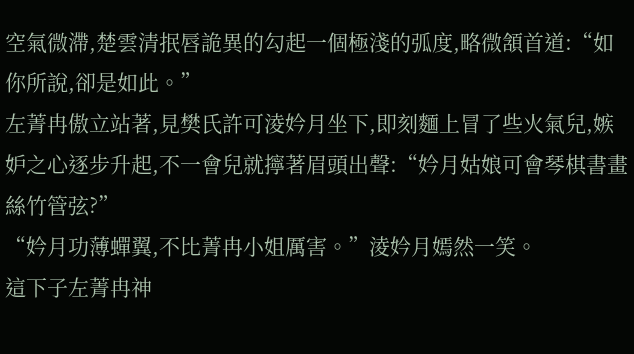空氣微滯,楚雲清抿唇詭異的勾起一個極淺的弧度,略微頷首道:“如你所說,卻是如此。”
左菁冉傲立站著,見樊氏許可淩妗月坐下,即刻麵上冒了些火氣兒,嫉妒之心逐步升起,不一會兒就擰著眉頭出聲:“妗月姑娘可會琴棋書畫絲竹管弦?”
“妗月功薄蟬翼,不比菁冉小姐厲害。”淩妗月嫣然一笑。
這下子左菁冉神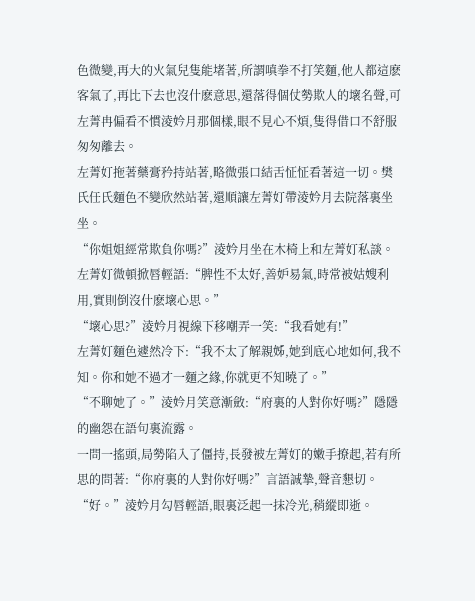色微變,再大的火氣兒隻能堵著,所謂嗔拳不打笑麵,他人都這麽客氣了,再比下去也沒什麽意思,還落得個仗勢欺人的壞名聲,可左菁冉偏看不慣淩妗月那個樣,眼不見心不煩,隻得借口不舒服匆匆離去。
左菁奵拖著藥膏矜持站著,略微張口結舌怔怔看著這一切。樊氏任氏麵色不變欣然站著,還順讓左菁奵帶淩妗月去院落裏坐坐。
“你姐姐經常欺負你嗎?”淩妗月坐在木椅上和左菁奵私談。
左菁奵微頓掀唇輕語:“脾性不太好,善妒易氣,時常被姑嫂利用,實則倒沒什麽壞心思。”
“壞心思?”淩妗月視線下移嘲弄一笑:“我看她有!”
左菁奵麵色遽然冷下:“我不太了解親姊,她到底心地如何,我不知。你和她不過才一麵之緣,你就更不知曉了。”
“不聊她了。”淩妗月笑意漸斂:“府裏的人對你好嗎?”隱隱的幽怨在語句裏流露。
一問一搖頭,局勢陷入了僵持,長發被左菁奵的嫩手撩起,若有所思的問著:“你府裏的人對你好嗎?”言語誠摯,聲音懇切。
“好。”淩妗月勾唇輕語,眼裏泛起一抹冷光,稍縱即逝。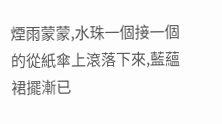煙雨蒙蒙,水珠一個接一個的從紙傘上滾落下來,藍蘊裙擺漸已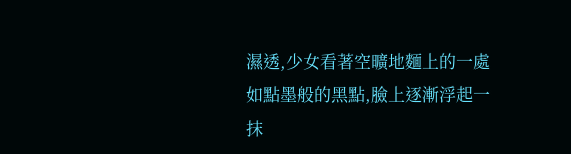濕透,少女看著空曠地麵上的一處如點墨般的黑點,臉上逐漸浮起一抹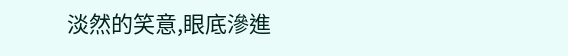淡然的笑意,眼底滲進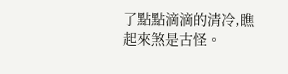了點點滴滴的清冷,瞧起來煞是古怪。